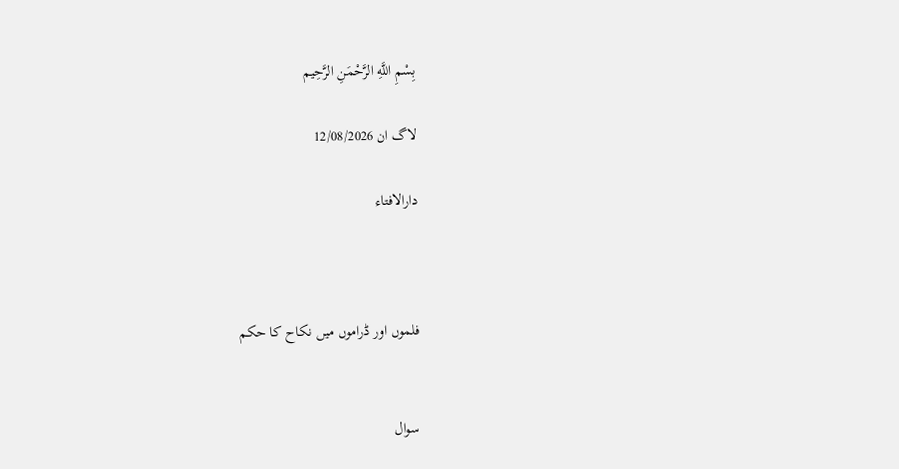بِسْمِ اللَّهِ الرَّحْمَنِ الرَّحِيم

لاگ ان 12/08/2026

دارالافتاء



فلموں اور ڈراموں ميں نكاح كا حكم


سوال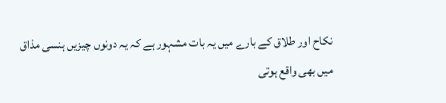نکاح اور طلاق کے بارے میں یہ بات مشہور ہے کہ یہ دونوں چیزیں ہنسی مذاق میں بھی واقع ہوتی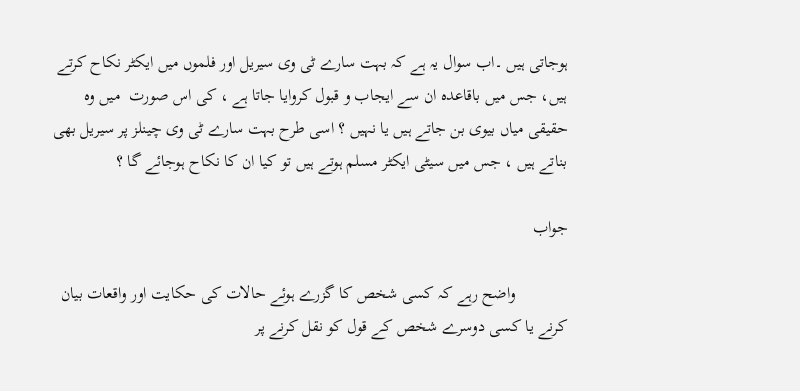ہوجاتی ہیں ۔اب سوال یہ ہے کہ بہت سارے ٹی وی سیریل اور فلموں میں ایکٹر نکاح کرتے ہیں، جس میں باقاعدہ ان سے ایجاب و قبول کروایا جاتا ہے ، کی اس صورت  میں وہ حقیقی میاں بیوی بن جاتے ہیں یا نہیں ؟ اسی طرح بہت سارے ٹی وی چینلز پر سیریل بھی بناتے ہیں ، جس میں سیٹی ایکٹر مسلم ہوتے ہیں تو کیا ان کا نکاح ہوجائے گا ؟

جواب

            واضح رہے کہ کسی شخص کا گزرے ہوئے حالات کی حکایت اور واقعات بیان کرنے یا کسی دوسرے شخص کے قول کو نقل کرنے پر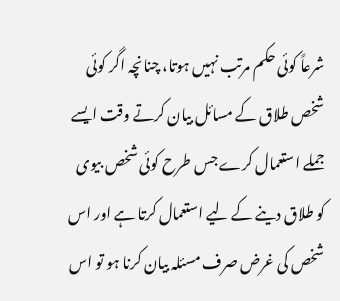شرعاً کوئی حکم مرتب نہیں ہوتا، چنانچہ اگر کوئی شخص طلاق کے مسائل بیان کرتے وقت ایسے جملے استعمال کرے جس طرح کوئی شخص بیوی کو طلاق دینے کے لیے استعمال کرتا ہے اور اس شخص کی غرض صرف مسئلہ بیان کرنا ہو تو اس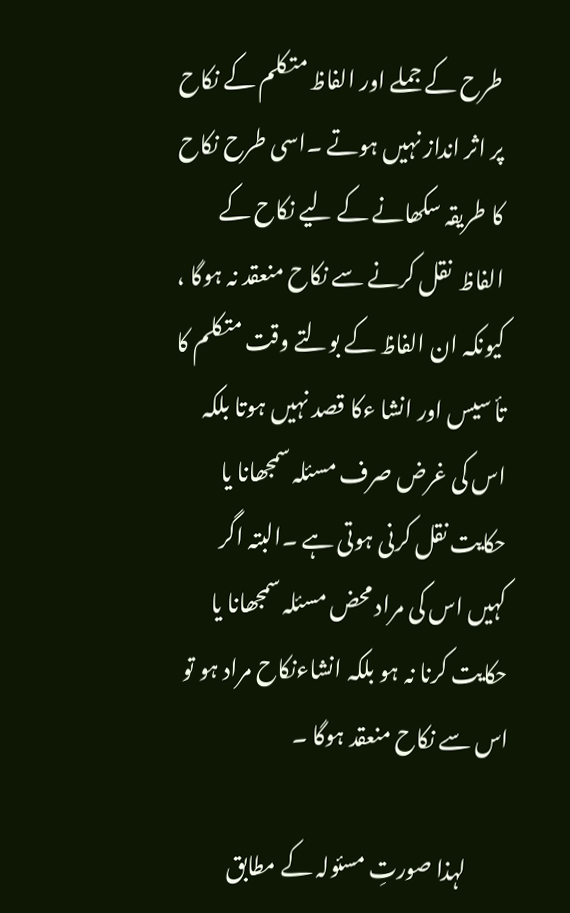طرح کے جملے اور الفاظ متکلم کے نکاح پر اثر انداز نہیں ہوتے ۔اسی طرح نکاح کا طریقہ سکھانے کے لیے نکاح کے الفاظ  نقل کرنے سے نکاح منعقد نہ ہوگا ، کیونکہ ان الفاظ کے بولتے وقت متکلم کا تأ سیس اور انشا ءکا قصد نہیں ہوتا بلکہ اس کی غرض صرف مسئلہ سمجھانا یا حکایت نقل کرنی ہوتی ہے ۔البتہ اگر کہیں اس کی مراد محض مسئلہ سمجھانا یا حکایت کرنا نہ ہو بلکہ انشاءنکاح مراد ہو تو اس سے نکاح منعقد ہوگا ۔

          لہذا صورتِ مسئولہ کے مطابق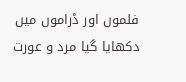فلموں اور ڈراموں میں دکھایا گیا مرد و عورت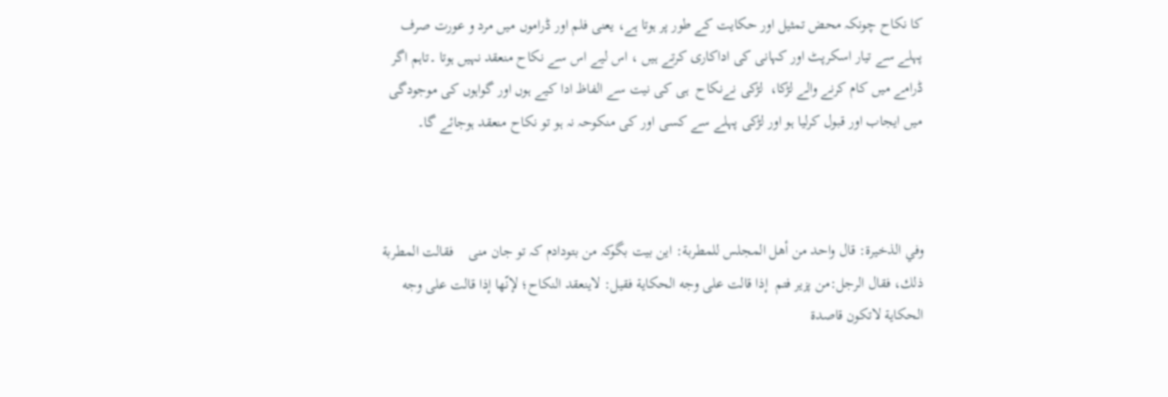کا نکاح چونکہ محض تمثیل اور حکایت کے طور پر ہوتا ہے، یعنی فلم اور ڈراموں میں مرد و عورت صرف پہلے سے تیار اسکرپٹ اور کہانی کی اداکاری کرتے ہیں ، اس لیے اس سے نکاح منعقد نہیں ہوتا ۔تاہم اگر ڈرامے میں کام کرنے والے لڑکا،  لڑکی نےنکاح  ہی کی نیت سے الفاظ ادا کیے ہوں اور گواہوں کی موجودگی میں ایجاب اور قبول کرلیا ہو اور لڑکی پہلے سے کسی اور کی منکوحہ نہ ہو تو نکاح منعقد ہوجائے گا۔



وفي الذخيرة: قال واحد من أهل المجلس للمطربة: این بیت بگوکہ من بتودادم کہ تو جان منی    فقالت المطربة ذلك، فقال الرجل:من پزیر فتم  إذا قالت على وجه الحكاية فقيل: لاينعقد النكاح؛ لإنّها إذا قالت على وجه الحكاية لاتكون قاصدة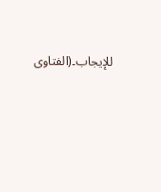للإيجاب۔(الفتاوى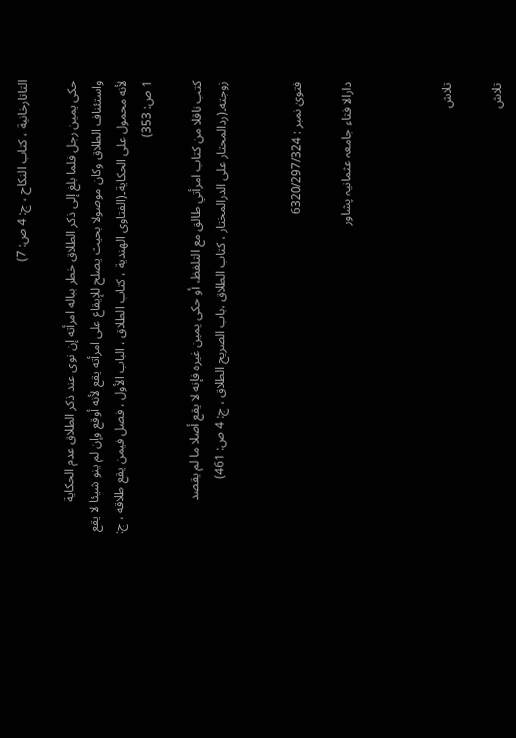التاتارخانية ، كتاب النكاح ، ج: 4 ص: 7)

حكى يمين رجل فلما بلغ إلى ذكر الطلاق خطر بباله امرأته إن نوى عند ذكر الطلاق عدم الحكاية واستئناف الطلاق وكان موصولا بحيث يصلح للإيقاع على امرأته يقع لأنه أوقع وإن لم ينو شيئا لا يقع لأنه محمول على الحكاية۔(الفتاوى الهندية ، كتاب الطلاق ، الباب الأول ، فصل فيمن يقع طلاقه ، ج: 1 ص: 353)

كتب ناقلا من كتاب امرأتي طالق مع التلفظ، أو حكى يمين غيره فإنه لا يقع أصلا ما لم يقصد زوجته۔(ردالمحتار على الدرالمختار ، كتاب الطلاق ،باب الصريح الطلاق ، ج: 4 ص: 461)


فتویٰ نمبر : 6320/297/324

دارالا فتاء جامعہ عثمانیہ پشاور



تلاش

تلاش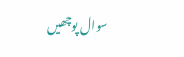سوال پوچھیں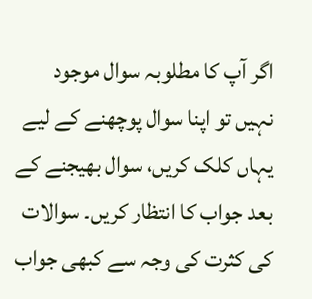اگر آپ کا مطلوبہ سوال موجود نہیں تو اپنا سوال پوچھنے کے لیے یہاں کلک کریں، سوال بھیجنے کے بعد جواب کا انتظار کریں۔ سوالات کی کثرت کی وجہ سے کبھی جواب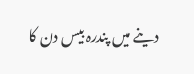دینے میں پندرہ بیس دن کا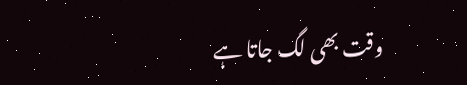وقت بھی لگ جاتا ہے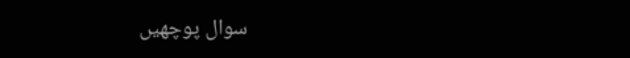سوال پوچھیں